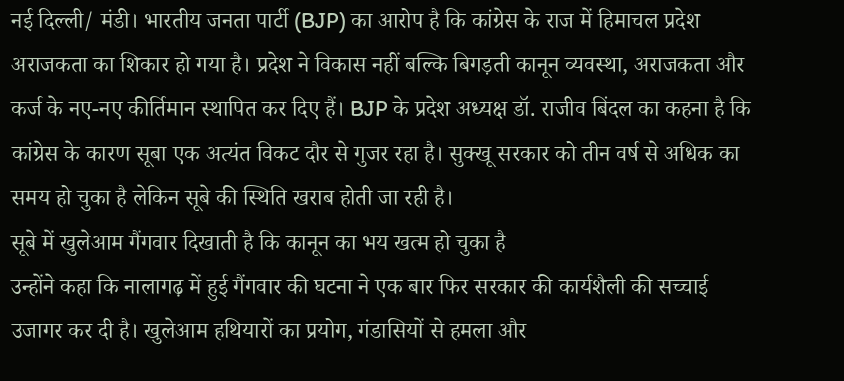नई दिल्ली/ मंडी। भारतीय जनता पार्टी (BJP) का आरोप है कि कांग्रेस के राज में हिमाचल प्रदेश अराजकता का शिकार हो गया है। प्रदेश ने विकास नहीं बल्कि बिगड़ती कानून व्यवस्था, अराजकता और कर्ज के नए-नए कीर्तिमान स्थापित कर दिए हैं। BJP के प्रदेश अध्यक्ष डॉ. राजीव बिंदल का कहना है कि कांग्रेस के कारण सूबा एक अत्यंत विकट दौर से गुजर रहा है। सुक्खू सरकार को तीन वर्ष से अधिक का समय हो चुका है लेकिन सूबे की स्थिति खराब होती जा रही है।
सूबे में खुलेआम गैंगवार दिखाती है कि कानून का भय खत्म हो चुका है
उन्होंने कहा कि नालागढ़ में हुई गैंगवार की घटना ने एक बार फिर सरकार की कार्यशैली की सच्चाई उजागर कर दी है। खुलेआम हथियारों का प्रयोग, गंडासियों से हमला और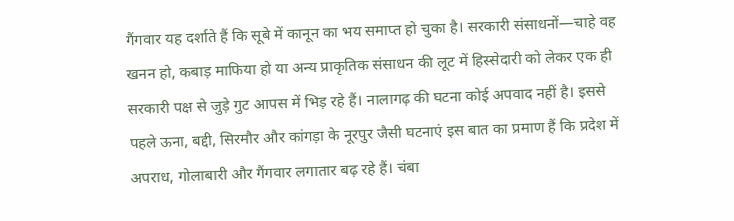गैंगवार यह दर्शाते हैं कि सूबे में कानून का भय समाप्त हो चुका है। सरकारी संसाधनों—चाहे वह खनन हो, कबाड़ माफिया हो या अन्य प्राकृतिक संसाधन की लूट में हिस्सेदारी को लेकर एक ही सरकारी पक्ष से जुड़े गुट आपस में भिड़ रहे हैं। नालागढ़ की घटना कोई अपवाद नहीं है। इससे पहले ऊना, बद्दी, सिरमौर और कांगड़ा के नूरपुर जैसी घटनाएं इस बात का प्रमाण हैं कि प्रदेश में अपराध, गोलाबारी और गैंगवार लगातार बढ़ रहे हैं। चंबा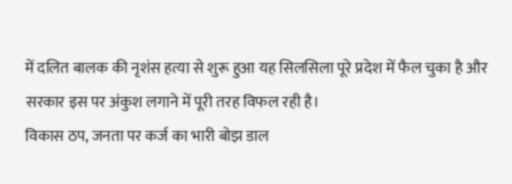में दलित बालक की नृशंस हत्या से शुरू हुआ यह सिलसिला पूरे प्रदेश में फैल चुका है और सरकार इस पर अंकुश लगाने में पूरी तरह विफल रही है।
विकास ठप, जनता पर कर्ज का भारी बोझ डाल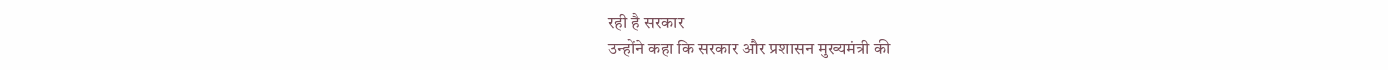रही है सरकार
उन्होंने कहा कि सरकार और प्रशासन मुख्यमंत्री की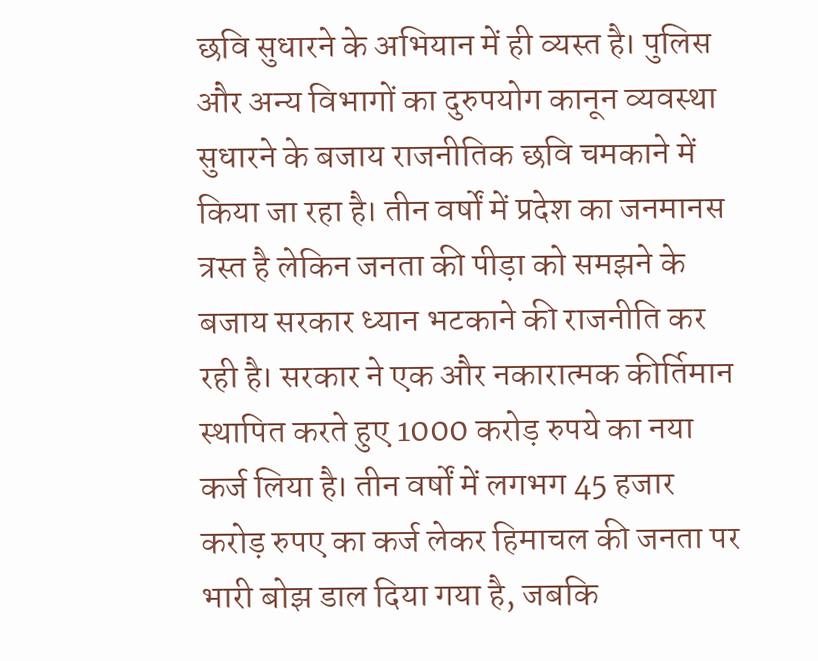छवि सुधारने के अभियान में ही व्यस्त है। पुलिस और अन्य विभागों का दुरुपयोग कानून व्यवस्था सुधारने के बजाय राजनीतिक छवि चमकाने में किया जा रहा है। तीन वर्षों में प्रदेश का जनमानस त्रस्त है लेकिन जनता की पीड़ा को समझने के बजाय सरकार ध्यान भटकाने की राजनीति कर रही है। सरकार ने एक और नकारात्मक कीर्तिमान स्थापित करते हुए 1000 करोड़ रुपये का नया कर्ज लिया है। तीन वर्षों में लगभग 45 हजार करोड़ रुपए का कर्ज लेकर हिमाचल की जनता पर भारी बोझ डाल दिया गया है, जबकि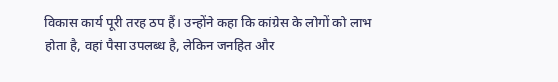विकास कार्य पूरी तरह ठप हैं। उन्होंने कहा कि कांग्रेस के लोगों को लाभ होता है, वहां पैसा उपलब्ध है, लेकिन जनहित और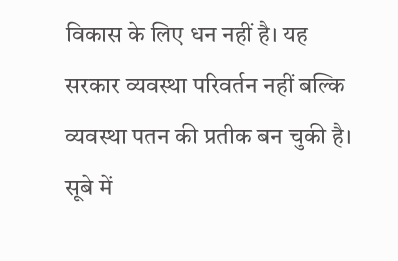विकास के लिए धन नहीं है। यह सरकार व्यवस्था परिवर्तन नहीं बल्कि व्यवस्था पतन की प्रतीक बन चुकी है। सूबे में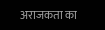अराजकता का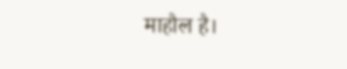माहौल है।